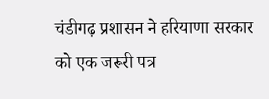चंडीगढ़ प्रशासन ने हरियाणा सरकार को एक जरूरी पत्र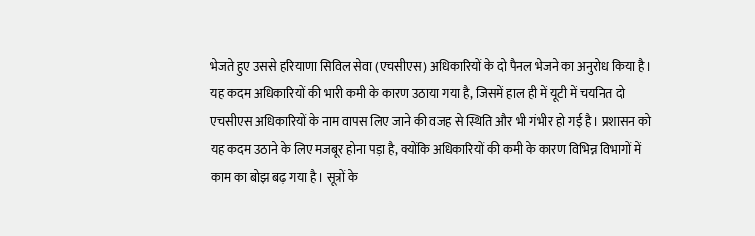भेजते हुए उससे हरियाणा सिविल सेवा (एचसीएस) अधिकारियों के दो पैनल भेजने का अनुरोध किया है। यह कदम अधिकारियों की भारी कमी के कारण उठाया गया है, जिसमें हाल ही में यूटी में चयनित दो एचसीएस अधिकारियों के नाम वापस लिए जाने की वजह से स्थिति और भी गंभीर हो गई है। प्रशासन को यह कदम उठाने के लिए मजबूर होना पड़ा है, क्योंकि अधिकारियों की कमी के कारण विभिन्न विभागों में काम का बोझ बढ़ गया है। सूत्रों के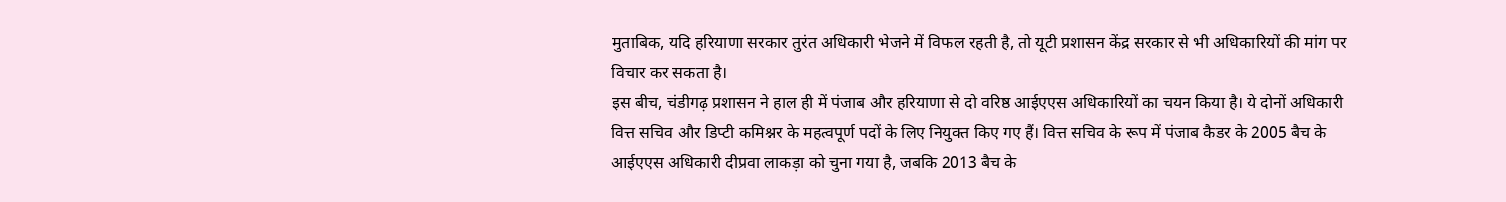मुताबिक, यदि हरियाणा सरकार तुरंत अधिकारी भेजने में विफल रहती है, तो यूटी प्रशासन केंद्र सरकार से भी अधिकारियों की मांग पर विचार कर सकता है।
इस बीच, चंडीगढ़ प्रशासन ने हाल ही में पंजाब और हरियाणा से दो वरिष्ठ आईएएस अधिकारियों का चयन किया है। ये दोनों अधिकारी वित्त सचिव और डिप्टी कमिश्नर के महत्वपूर्ण पदों के लिए नियुक्त किए गए हैं। वित्त सचिव के रूप में पंजाब कैडर के 2005 बैच के आईएएस अधिकारी दीप्रवा लाकड़ा को चुना गया है, जबकि 2013 बैच के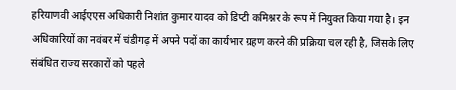हरियाणवी आईएएस अधिकारी निशांत कुमार यादव को डिप्टी कमिश्नर के रूप में नियुक्त किया गया है। इन अधिकारियों का नवंबर में चंडीगढ़ में अपने पदों का कार्यभार ग्रहण करने की प्रक्रिया चल रही है, जिसके लिए संबंधित राज्य सरकारों को पहले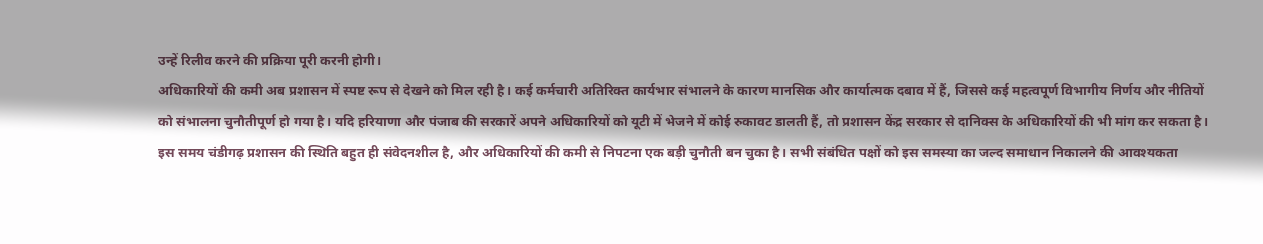उन्हें रिलीव करने की प्रक्रिया पूरी करनी होगी।
अधिकारियों की कमी अब प्रशासन में स्पष्ट रूप से देखने को मिल रही है। कई कर्मचारी अतिरिक्त कार्यभार संभालने के कारण मानसिक और कार्यात्मक दबाव में हैं, जिससे कई महत्वपूर्ण विभागीय निर्णय और नीतियों को संभालना चुनौतीपूर्ण हो गया है। यदि हरियाणा और पंजाब की सरकारें अपने अधिकारियों को यूटी में भेजने में कोई रुकावट डालती हैं, तो प्रशासन केंद्र सरकार से दानिक्स के अधिकारियों की भी मांग कर सकता है।
इस समय चंडीगढ़ प्रशासन की स्थिति बहुत ही संवेदनशील है, और अधिकारियों की कमी से निपटना एक बड़ी चुनौती बन चुका है। सभी संबंधित पक्षों को इस समस्या का जल्द समाधान निकालने की आवश्यकता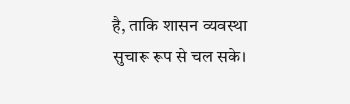है, ताकि शासन व्यवस्था सुचारू रूप से चल सके।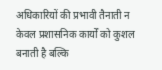अधिकारियों की प्रभावी तैनाती न केवल प्रशासनिक कार्यों को कुशल बनाती है बल्कि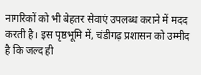नागरिकों को भी बेहतर सेवाएं उपलब्ध कराने में मदद करती है। इस पृष्ठभूमि में, चंडीगढ़ प्रशासन को उम्मीद है कि जल्द ही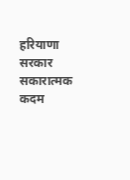हरियाणा सरकार सकारात्मक कदम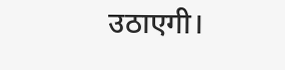उठाएगी।